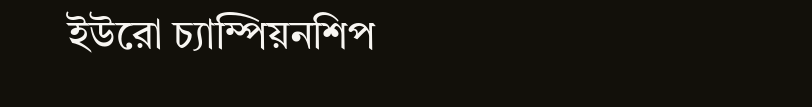ইউরো চ্যাম্পিয়নশিপ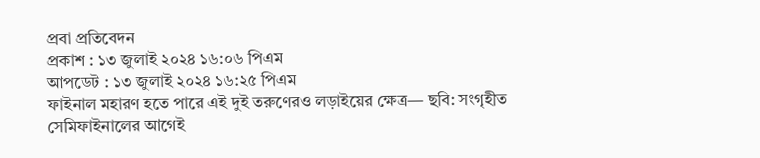প্রবা প্রতিবেদন
প্রকাশ : ১৩ জুলাই ২০২৪ ১৬:০৬ পিএম
আপডেট : ১৩ জুলাই ২০২৪ ১৬:২৫ পিএম
ফাইনাল মহারণ হতে পারে এই দুই তরুণেরও লড়াইয়ের ক্ষেত্র— ছবি: সংগৃহীত
সেমিফাইনালের আগেই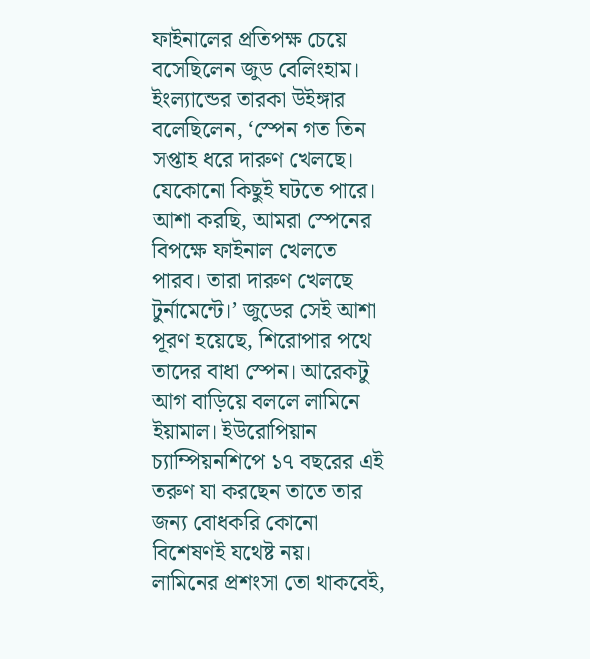ফাইনালের প্রতিপক্ষ চেয়ে বসেছিলেন জুড বেলিংহাম। ইংল্যান্ডের তারকা উইঙ্গার বলেছিলেন, ‘স্পেন গত তিন সপ্তাহ ধরে দারুণ খেলছে। যেকোনো কিছুই ঘটতে পারে। আশা করছি, আমরা স্পেনের বিপক্ষে ফাইনাল খেলতে পারব। তারা দারুণ খেলছে টুর্নামেন্টে।’ জুডের সেই আশা পূরণ হয়েছে, শিরোপার পথে তাদের বাধা স্পেন। আরেকটু আগ বাড়িয়ে বললে লামিনে ইয়ামাল। ইউরোপিয়ান চ্যাম্পিয়নশিপে ১৭ বছরের এই তরুণ যা করছেন তাতে তার জন্য বোধকরি কোনো বিশেষণই যথেষ্ট নয়।
লামিনের প্রশংসা তো থাকবেই,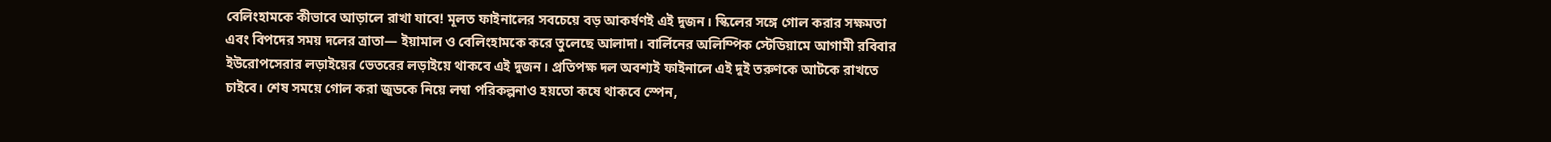বেলিংহামকে কীভাবে আড়ালে রাখা যাবে! মূলত ফাইনালের সবচেয়ে বড় আকর্ষণই এই দুজন। স্কিলের সঙ্গে গোল করার সক্ষমতা এবং বিপদের সময় দলের ত্রাতা— ইয়ামাল ও বেলিংহামকে করে তুলেছে আলাদা। বার্লিনের অলিম্পিক স্টেডিয়ামে আগামী রবিবার ইউরোপসেরার লড়াইয়ের ভেতরের লড়াইয়ে থাকবে এই দুজন। প্রতিপক্ষ দল অবশ্যই ফাইনালে এই দুই তরুণকে আটকে রাখতে চাইবে। শেষ সময়ে গোল করা জুডকে নিয়ে লম্বা পরিকল্পনাও হয়তো কষে থাকবে স্পেন,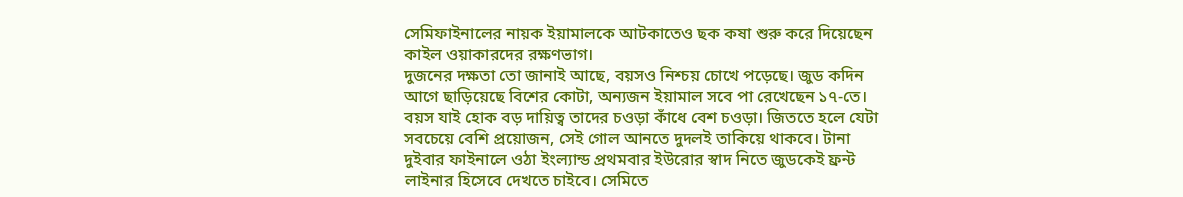সেমিফাইনালের নায়ক ইয়ামালকে আটকাতেও ছক কষা শুরু করে দিয়েছেন কাইল ওয়াকারদের রক্ষণভাগ।
দুজনের দক্ষতা তো জানাই আছে, বয়সও নিশ্চয় চোখে পড়েছে। জুড কদিন আগে ছাড়িয়েছে বিশের কোটা, অন্যজন ইয়ামাল সবে পা রেখেছেন ১৭-তে। বয়স যাই হোক বড় দায়িত্ব তাদের চওড়া কাঁধে বেশ চওড়া। জিততে হলে যেটা সবচেয়ে বেশি প্রয়োজন, সেই গোল আনতে দুদলই তাকিয়ে থাকবে। টানা দুইবার ফাইনালে ওঠা ইংল্যান্ড প্রথমবার ইউরোর স্বাদ নিতে জুডকেই ফ্রন্ট লাইনার হিসেবে দেখতে চাইবে। সেমিতে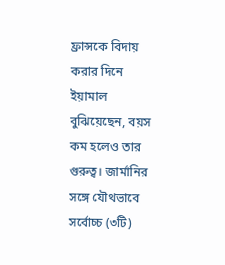ফ্রান্সকে বিদায় করার দিনে ইয়ামাল বুঝিয়েছেন, বয়স কম হলেও তার গুরুত্ব। জার্মানির সঙ্গে যৌথভাবে সর্বোচ্চ (৩টি)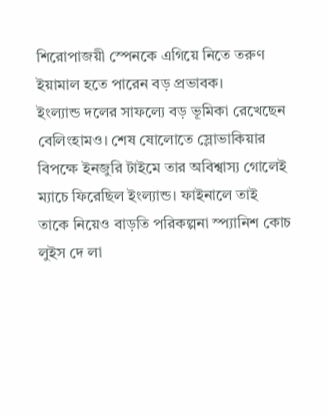শিরোপাজয়ী স্পেনকে এগিয়ে নিতে তরুণ ইয়ামাল হতে পারেন বড় প্রভাবক।
ইংল্যান্ড দলের সাফল্যে বড় ভূমিকা রেখেছেন বেলিংহামও। শেষ ষোলোতে স্লোভাকিয়ার বিপক্ষে ইনজুরি টাইমে তার অবিশ্বাস্য গোলেই ম্যাচে ফিরেছিল ইংল্যান্ড। ফাইনালে তাই তাকে নিয়েও বাড়তি পরিকল্পনা স্প্যানিশ কোচ লুইস দে লা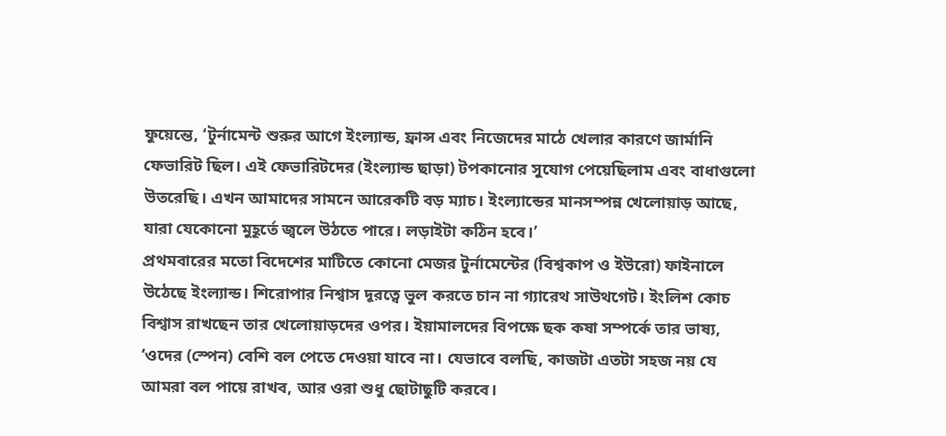ফুয়েন্তে, ‘টুর্নামেন্ট শুরুর আগে ইংল্যান্ড, ফ্রান্স এবং নিজেদের মাঠে খেলার কারণে জার্মানি ফেভারিট ছিল। এই ফেভারিটদের (ইংল্যান্ড ছাড়া) টপকানোর সুযোগ পেয়েছিলাম এবং বাধাগুলো উতরেছি। এখন আমাদের সামনে আরেকটি বড় ম্যাচ। ইংল্যান্ডের মানসম্পন্ন খেলোয়াড় আছে, যারা যেকোনো মুহূর্তে জ্বলে উঠতে পারে। লড়াইটা কঠিন হবে।’
প্রথমবারের মতো বিদেশের মাটিতে কোনো মেজর টুর্নামেন্টের (বিশ্বকাপ ও ইউরো) ফাইনালে উঠেছে ইংল্যান্ড। শিরোপার নিশ্বাস দূরত্বে ভুল করতে চান না গ্যারেথ সাউথগেট। ইংলিশ কোচ বিশ্বাস রাখছেন তার খেলোয়াড়দের ওপর। ইয়ামালদের বিপক্ষে ছক কষা সম্পর্কে তার ভাষ্য, ‘ওদের (স্পেন) বেশি বল পেতে দেওয়া যাবে না। যেভাবে বলছি, কাজটা এতটা সহজ নয় যে আমরা বল পায়ে রাখব, আর ওরা শুধু ছোটাছুটি করবে।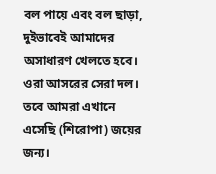বল পায়ে এবং বল ছাড়া, দুইভাবেই আমাদের অসাধারণ খেলতে হবে। ওরা আসরের সেরা দল। তবে আমরা এখানে এসেছি (শিরোপা) জয়ের জন্য।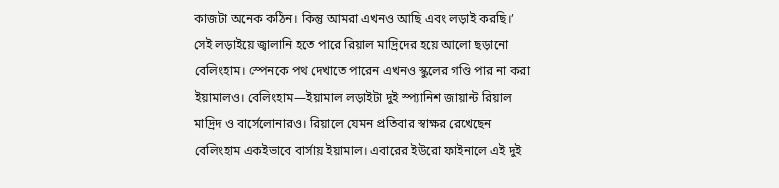কাজটা অনেক কঠিন। কিন্তু আমরা এখনও আছি এবং লড়াই করছি।’
সেই লড়াইয়ে জ্বালানি হতে পারে রিয়াল মাদ্রিদের হয়ে আলো ছড়ানো বেলিংহাম। স্পেনকে পথ দেখাতে পারেন এখনও স্কুলের গণ্ডি পার না করা ইয়ামালও। বেলিংহাম—ইয়ামাল লড়াইটা দুই স্প্যানিশ জায়ান্ট রিয়াল মাদ্রিদ ও বার্সেলোনারও। রিয়ালে যেমন প্রতিবার স্বাক্ষর রেখেছেন বেলিংহাম একইভাবে বার্সায় ইয়ামাল। এবারের ইউরো ফাইনালে এই দুই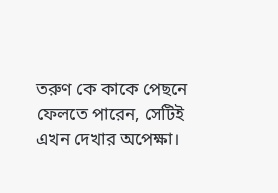তরুণ কে কাকে পেছনে ফেলতে পারেন, সেটিই এখন দেখার অপেক্ষা।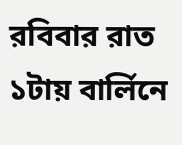রবিবার রাত ১টায় বার্লিনে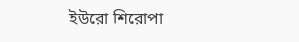ইউরো শিরোপা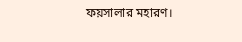ফয়সালার মহারণ।